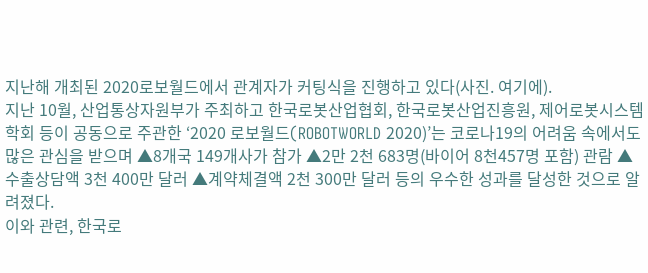지난해 개최된 2020로보월드에서 관계자가 커팅식을 진행하고 있다(사진. 여기에).
지난 10월, 산업통상자원부가 주최하고 한국로봇산업협회, 한국로봇산업진흥원, 제어로봇시스템학회 등이 공동으로 주관한 ‘2020 로보월드(ROBOTWORLD 2020)’는 코로나19의 어려움 속에서도 많은 관심을 받으며 ▲8개국 149개사가 참가 ▲2만 2천 683명(바이어 8천457명 포함) 관람 ▲수출상담액 3천 400만 달러 ▲계약체결액 2천 300만 달러 등의 우수한 성과를 달성한 것으로 알려졌다.
이와 관련, 한국로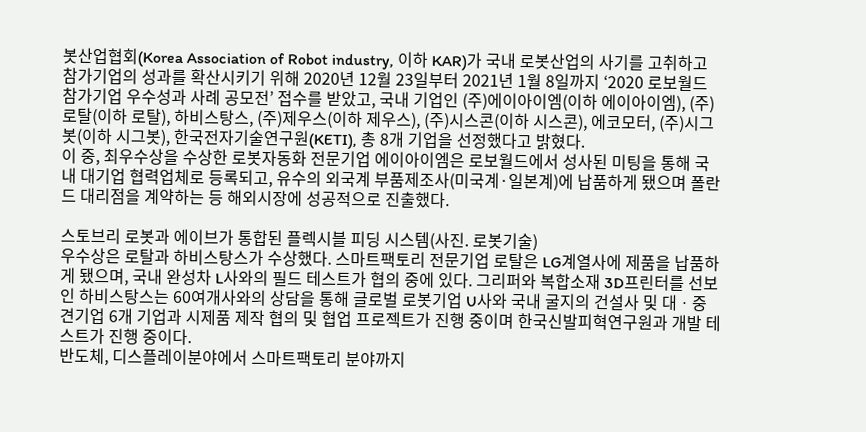봇산업협회(Korea Association of Robot industry, 이하 KAR)가 국내 로봇산업의 사기를 고취하고 참가기업의 성과를 확산시키기 위해 2020년 12월 23일부터 2021년 1월 8일까지 ‘2020 로보월드 참가기업 우수성과 사례 공모전’ 접수를 받았고, 국내 기업인 (주)에이아이엠(이하 에이아이엠), (주)로탈(이하 로탈), 하비스탕스, (주)제우스(이하 제우스), (주)시스콘(이하 시스콘), 에코모터, (주)시그봇(이하 시그봇), 한국전자기술연구원(KETI), 총 8개 기업을 선정했다고 밝혔다.
이 중, 최우수상을 수상한 로봇자동화 전문기업 에이아이엠은 로보월드에서 성사된 미팅을 통해 국내 대기업 협력업체로 등록되고, 유수의 외국계 부품제조사(미국계·일본계)에 납품하게 됐으며 폴란드 대리점을 계약하는 등 해외시장에 성공적으로 진출했다.

스토브리 로봇과 에이브가 통합된 플렉시블 피딩 시스템(사진. 로봇기술)
우수상은 로탈과 하비스탕스가 수상했다. 스마트팩토리 전문기업 로탈은 LG계열사에 제품을 납품하게 됐으며, 국내 완성차 L사와의 필드 테스트가 협의 중에 있다. 그리퍼와 복합소재 3D프린터를 선보인 하비스탕스는 60여개사와의 상담을 통해 글로벌 로봇기업 U사와 국내 굴지의 건설사 및 대ㆍ중견기업 6개 기업과 시제품 제작 협의 및 협업 프로젝트가 진행 중이며 한국신발피혁연구원과 개발 테스트가 진행 중이다.
반도체, 디스플레이분야에서 스마트팩토리 분야까지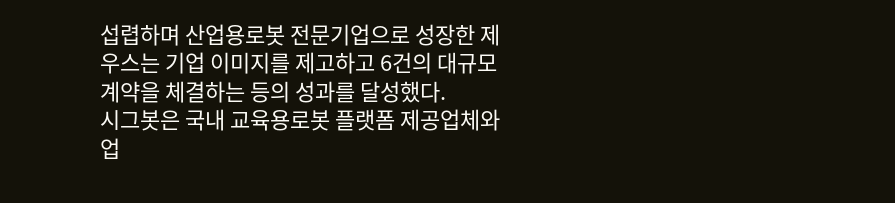섭렵하며 산업용로봇 전문기업으로 성장한 제우스는 기업 이미지를 제고하고 6건의 대규모 계약을 체결하는 등의 성과를 달성했다.
시그봇은 국내 교육용로봇 플랫폼 제공업체와 업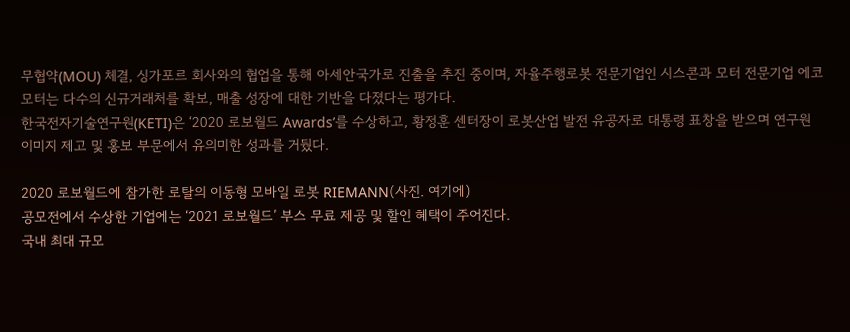무협약(MOU) 체결, 싱가포르 회사와의 협업을 통해 아세안국가로 진출을 추진 중이며, 자율주행로봇 전문기업인 시스콘과 모터 전문기업 에코모터는 다수의 신규거래처를 확보, 매출 성장에 대한 기반을 다졌다는 평가다.
한국전자기술연구원(KETI)은 ‘2020 로보월드 Awards’를 수상하고, 황정훈 센터장이 로봇산업 발전 유공자로 대통령 표창을 받으며 연구원 이미지 제고 및 홍보 부문에서 유의미한 성과를 거뒀다.

2020 로보월드에 참가한 로탈의 이동형 모바일 로봇 RIEMANN(사진. 여기에)
공모전에서 수상한 기업에는 ‘2021 로보월드’ 부스 무료 제공 및 할인 혜택이 주어진다.
국내 최대 규모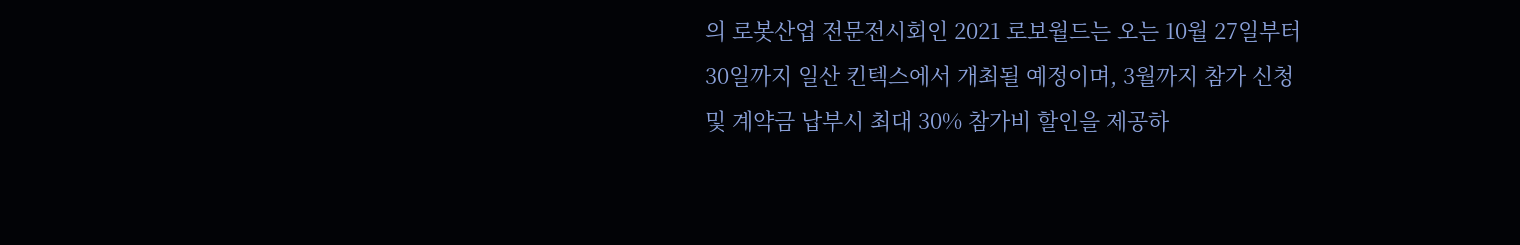의 로봇산업 전문전시회인 2021 로보월드는 오는 10월 27일부터 30일까지 일산 킨텍스에서 개최될 예정이며, 3월까지 참가 신청 및 계약금 납부시 최대 30% 참가비 할인을 제공하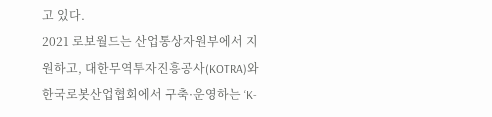고 있다.
2021 로보월드는 산업통상자원부에서 지원하고, 대한무역투자진흥공사(KOTRA)와 한국로봇산업협회에서 구축·운영하는 ‘K-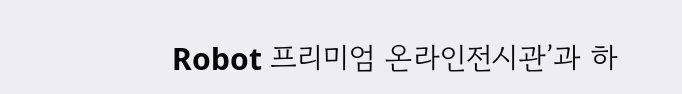Robot 프리미엄 온라인전시관’과 하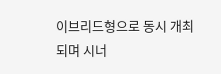이브리드형으로 동시 개최되며 시너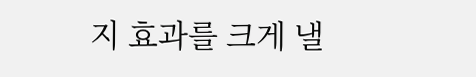지 효과를 크게 낼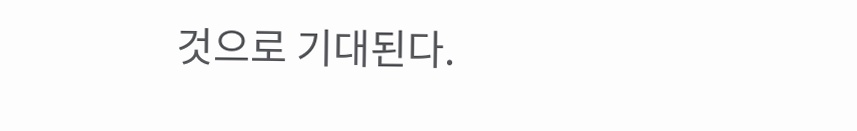것으로 기대된다.